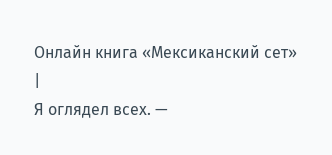Онлайн книга «Мексиканский сет»
|
Я оглядел всех. —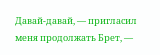Давай-давай, — пригласил меня продолжать Брет, —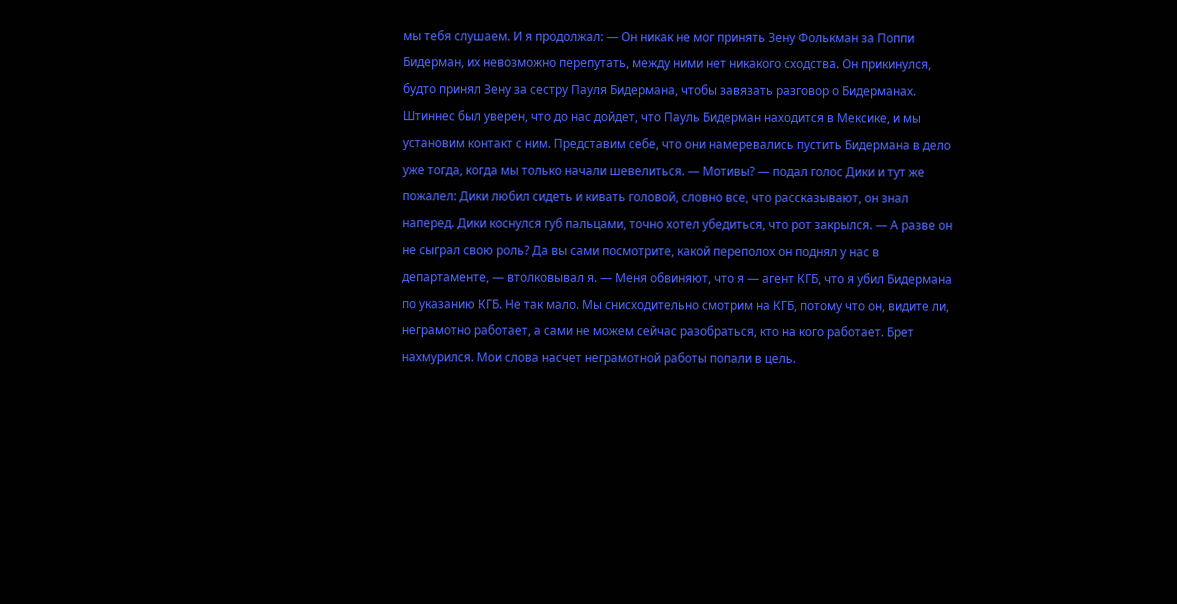мы тебя слушаем. И я продолжал: — Он никак не мог принять Зену Фолькман за Поппи Бидерман, их невозможно перепутать, между ними нет никакого сходства. Он прикинулся, будто принял Зену за сестру Пауля Бидермана, чтобы завязать разговор о Бидерманах. Штиннес был уверен, что до нас дойдет, что Пауль Бидерман находится в Мексике, и мы установим контакт с ним. Представим себе, что они намеревались пустить Бидермана в дело уже тогда, когда мы только начали шевелиться. — Мотивы? — подал голос Дики и тут же пожалел: Дики любил сидеть и кивать головой, словно все, что рассказывают, он знал наперед. Дики коснулся губ пальцами, точно хотел убедиться, что рот закрылся. — А разве он не сыграл свою роль? Да вы сами посмотрите, какой переполох он поднял у нас в департаменте, — втолковывал я. — Меня обвиняют, что я — агент КГБ, что я убил Бидермана по указанию КГБ. Не так мало. Мы снисходительно смотрим на КГБ, потому что он, видите ли, неграмотно работает, а сами не можем сейчас разобраться, кто на кого работает. Брет нахмурился. Мои слова насчет неграмотной работы попали в цель.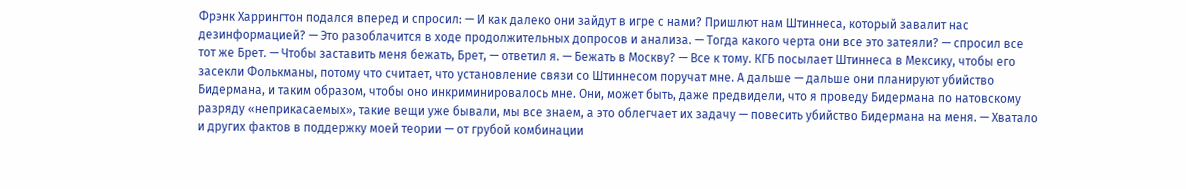Фрэнк Харрингтон подался вперед и спросил: — И как далеко они зайдут в игре с нами? Пришлют нам Штиннеса, который завалит нас дезинформацией? — Это разоблачится в ходе продолжительных допросов и анализа. — Тогда какого черта они все это затеяли? — спросил все тот же Брет. — Чтобы заставить меня бежать, Брет, — ответил я. — Бежать в Москву? — Все к тому. КГБ посылает Штиннеса в Мексику, чтобы его засекли Фолькманы, потому что считает, что установление связи со Штиннесом поручат мне. А дальше — дальше они планируют убийство Бидермана, и таким образом, чтобы оно инкриминировалось мне. Они, может быть, даже предвидели, что я проведу Бидермана по натовскому разряду «неприкасаемых», такие вещи уже бывали, мы все знаем, а это облегчает их задачу — повесить убийство Бидермана на меня. — Хватало и других фактов в поддержку моей теории — от грубой комбинации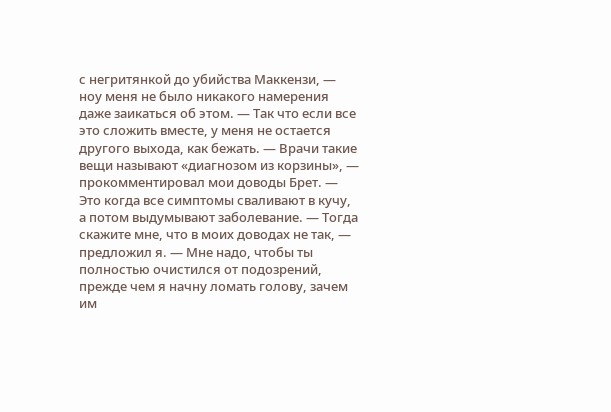с негритянкой до убийства Маккензи, — ноу меня не было никакого намерения даже заикаться об этом. — Так что если все это сложить вместе, у меня не остается другого выхода, как бежать. — Врачи такие вещи называют «диагнозом из корзины», — прокомментировал мои доводы Брет. — Это когда все симптомы сваливают в кучу, а потом выдумывают заболевание. — Тогда скажите мне, что в моих доводах не так, — предложил я. — Мне надо, чтобы ты полностью очистился от подозрений, прежде чем я начну ломать голову, зачем им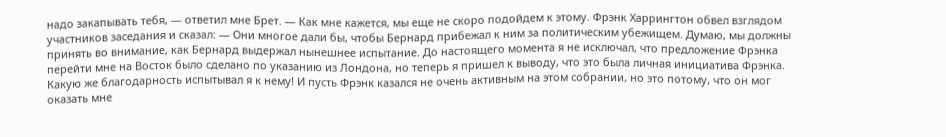надо закапывать тебя, — ответил мне Брет. — Как мне кажется, мы еще не скоро подойдем к этому. Фрэнк Харрингтон обвел взглядом участников заседания и сказал: — Они многое дали бы, чтобы Бернард прибежал к ним за политическим убежищем. Думаю, мы должны принять во внимание, как Бернард выдержал нынешнее испытание. До настоящего момента я не исключал, что предложение Фрэнка перейти мне на Восток было сделано по указанию из Лондона, но теперь я пришел к выводу, что это была личная инициатива Фрэнка. Какую же благодарность испытывал я к нему! И пусть Фрэнк казался не очень активным на этом собрании, но это потому, что он мог оказать мне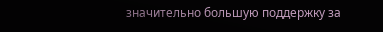значительно большую поддержку за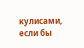кулисами, если бы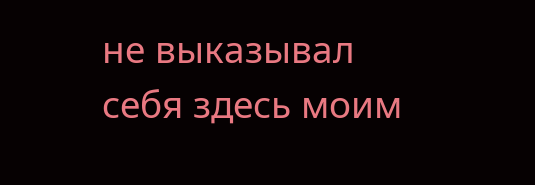не выказывал себя здесь моим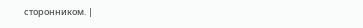сторонником. |